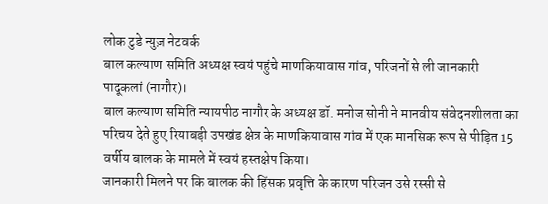लोक टुडे न्युज़ नेटवर्क
बाल कल्याण समिति अध्यक्ष स्वयं पहुंचे माणकियावास गांव, परिजनों से ली जानकारी
पादूकलां (नागौर)।
बाल कल्याण समिति न्यायपीठ नागौर के अध्यक्ष डॉ. मनोज सोनी ने मानवीय संवेदनशीलता का परिचय देते हुए रियाबड़ी उपखंड क्षेत्र के माणकियावास गांव में एक मानसिक रूप से पीड़ित 15 वर्षीय बालक के मामले में स्वयं हस्तक्षेप किया।
जानकारी मिलने पर कि बालक की हिंसक प्रवृत्ति के कारण परिजन उसे रस्सी से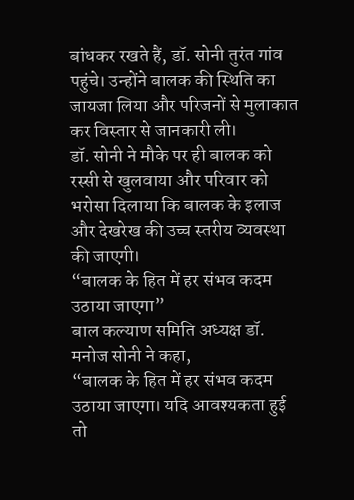बांधकर रखते हैं, डॉ. सोनी तुरंत गांव पहुंचे। उन्होंने बालक की स्थिति का जायजा लिया और परिजनों से मुलाकात कर विस्तार से जानकारी ली।
डॉ. सोनी ने मौके पर ही बालक को रस्सी से खुलवाया और परिवार को भरोसा दिलाया कि बालक के इलाज और देखरेख की उच्च स्तरीय व्यवस्था की जाएगी।
“बालक के हित में हर संभव कदम उठाया जाएगा”
बाल कल्याण समिति अध्यक्ष डॉ. मनोज सोनी ने कहा,
“बालक के हित में हर संभव कदम उठाया जाएगा। यदि आवश्यकता हुई तो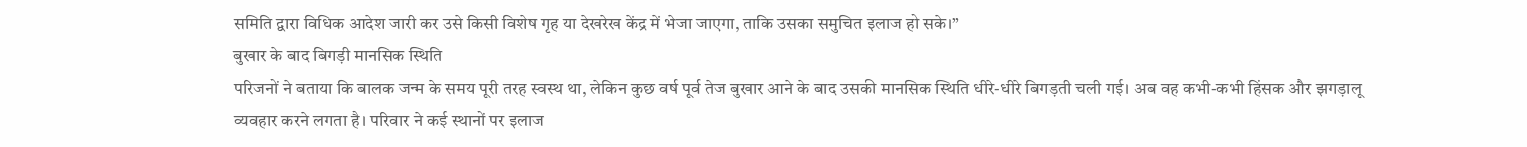समिति द्वारा विधिक आदेश जारी कर उसे किसी विशेष गृह या देखरेख केंद्र में भेजा जाएगा, ताकि उसका समुचित इलाज हो सके।”
बुखार के बाद बिगड़ी मानसिक स्थिति
परिजनों ने बताया कि बालक जन्म के समय पूरी तरह स्वस्थ था, लेकिन कुछ वर्ष पूर्व तेज बुखार आने के बाद उसकी मानसिक स्थिति धीरे-धीरे बिगड़ती चली गई। अब वह कभी-कभी हिंसक और झगड़ालू व्यवहार करने लगता है। परिवार ने कई स्थानों पर इलाज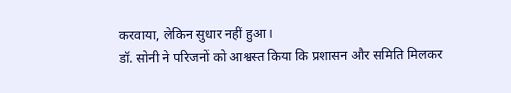करवाया, लेकिन सुधार नहीं हुआ।
डॉ. सोनी ने परिजनों को आश्वस्त किया कि प्रशासन और समिति मिलकर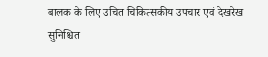बालक के लिए उचित चिकित्सकीय उपचार एवं देखरेख सुनिश्चित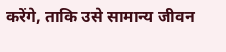करेंगे, ताकि उसे सामान्य जीवन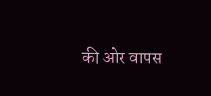की ओर वापस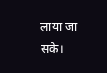लाया जा सके।